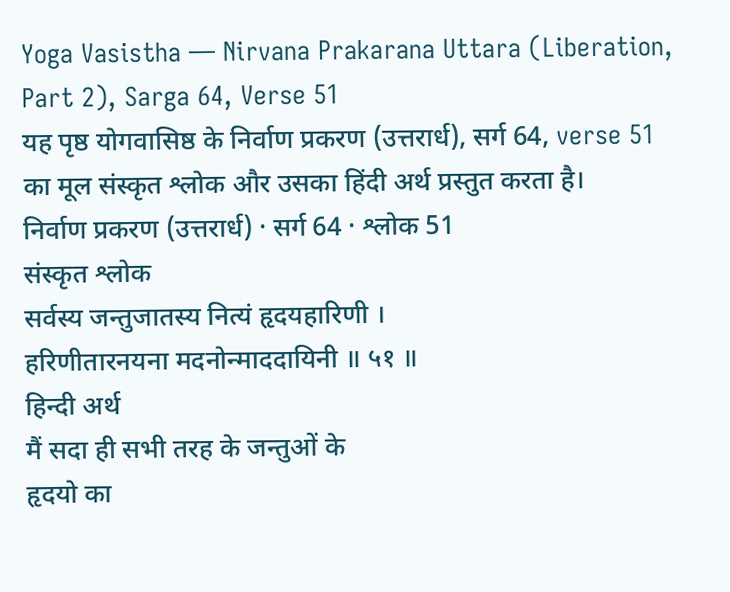Yoga Vasistha — Nirvana Prakarana Uttara (Liberation, Part 2), Sarga 64, Verse 51
यह पृष्ठ योगवासिष्ठ के निर्वाण प्रकरण (उत्तरार्ध), सर्ग 64, verse 51 का मूल संस्कृत श्लोक और उसका हिंदी अर्थ प्रस्तुत करता है।
निर्वाण प्रकरण (उत्तरार्ध) · सर्ग 64 · श्लोक 51
संस्कृत श्लोक
सर्वस्य जन्तुजातस्य नित्यं हृदयहारिणी ।
हरिणीतारनयना मदनोन्माददायिनी ॥ ५१ ॥
हिन्दी अर्थ
मैं सदा ही सभी तरह के जन्तुओं के
हृदयो का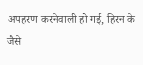अपहरण करनेवाली हो गई, हिरन के जैसे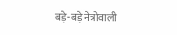बड़े-बड़े नेत्रोवाली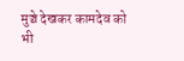मुञ्चे देखकर कामदेव को
भी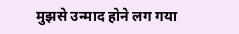मुझसे उन्माद होने लग गया